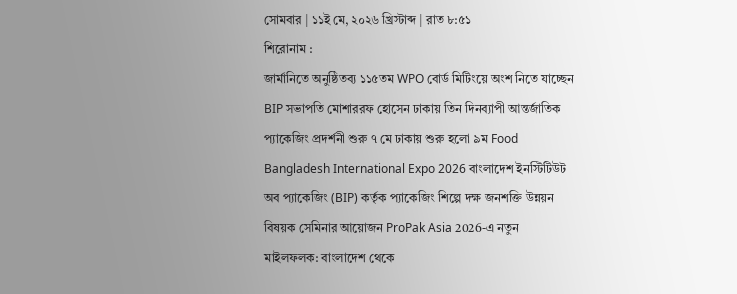সোমবার | ১১ই মে, ২০২৬ খ্রিস্টাব্দ | রাত ৮:৫১
শিরোনাম :
জার্মানিতে অনুষ্ঠিতব্য ১১৫তম WPO বোর্ড মিটিংয়ে অংশ নিতে যাচ্ছেন BIP সভাপতি মোশাররফ হোসেন ঢাকায় তিন দিনব্যাপী আন্তর্জাতিক প্যাকেজিং প্রদর্শনী শুরু ৭ মে ঢাকায় শুরু হলো ৯ম Food Bangladesh International Expo 2026 বাংলাদেশ ইনস্টিটিউট অব প্যাকেজিং (BIP) কর্তৃক প্যাকেজিং শিল্পে দক্ষ জনশক্তি উন্নয়ন বিষয়ক সেমিনার আয়োজন ProPak Asia 2026-এ নতুন মাইলফলক: বাংলাদেশ থেকে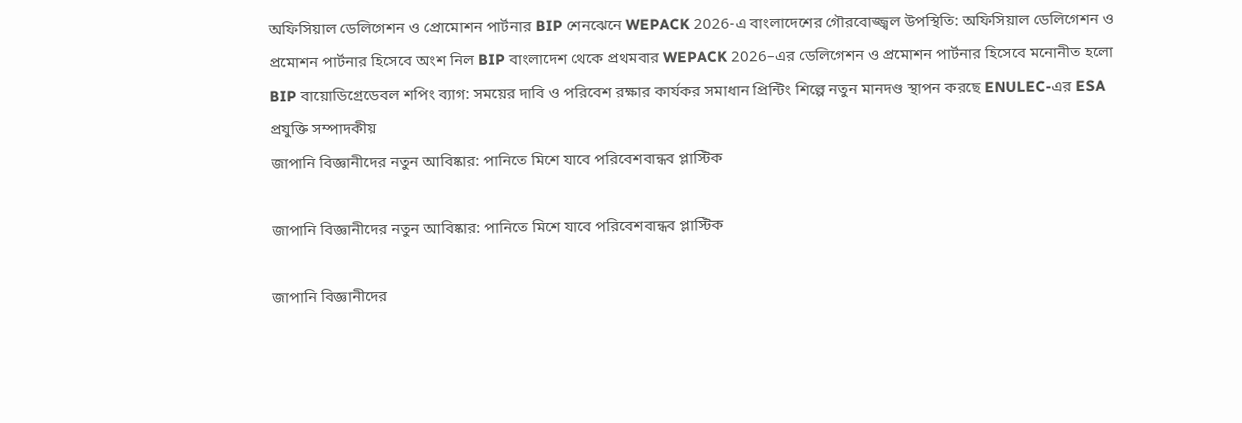অফিসিয়াল ডেলিগেশন ও প্রোমোশন পার্টনার BIP শেনঝেনে WEPACK 2026-এ বাংলাদেশের গৌরবোজ্জ্বল উপস্থিতি: অফিসিয়াল ডেলিগেশন ও প্রমোশন পার্টনার হিসেবে অংশ নিল BIP বাংলাদেশ থেকে প্রথমবার WEPACK 2026–এর ডেলিগেশন ও প্রমোশন পার্টনার হিসেবে মনোনীত হলো BIP বায়োডিগ্রেডেবল শপিং ব্যাগ: সময়ের দাবি ও পরিবেশ রক্ষার কার্যকর সমাধান প্রিন্টিং শিল্পে নতুন মানদণ্ড স্থাপন করছে ENULEC-এর ESA প্রযুক্তি সম্পাদকীয়
জাপানি বিজ্ঞানীদের নতুন আবিষ্কার: পানিতে মিশে যাবে পরিবেশবান্ধব প্লাস্টিক

জাপানি বিজ্ঞানীদের নতুন আবিষ্কার: পানিতে মিশে যাবে পরিবেশবান্ধব প্লাস্টিক

জাপানি বিজ্ঞানীদের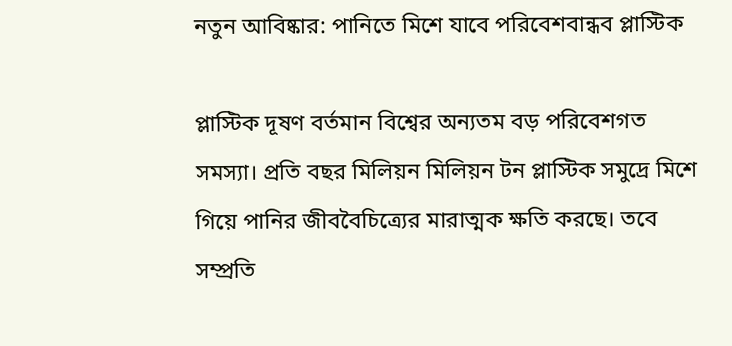নতুন আবিষ্কার: পানিতে মিশে যাবে পরিবেশবান্ধব প্লাস্টিক

প্লাস্টিক দূষণ বর্তমান বিশ্বের অন্যতম বড় পরিবেশগত সমস্যা। প্রতি বছর মিলিয়ন মিলিয়ন টন প্লাস্টিক সমুদ্রে মিশে গিয়ে পানির জীববৈচিত্র্যের মারাত্মক ক্ষতি করছে। তবে সম্প্রতি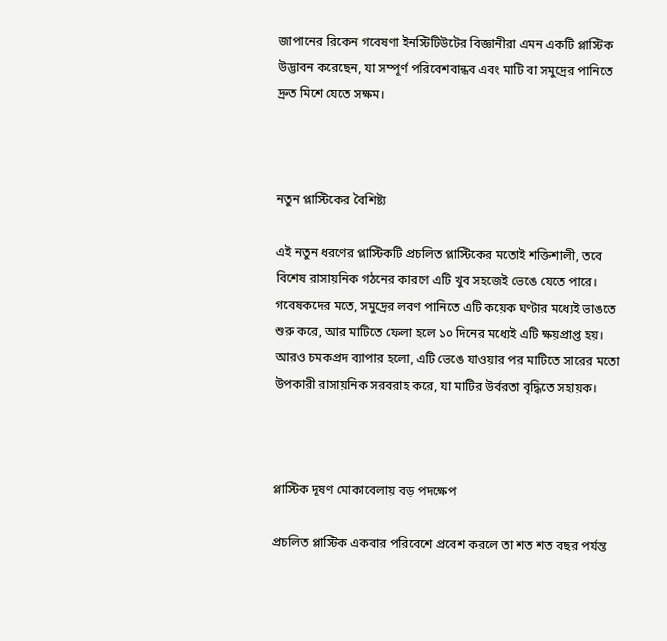জাপানের রিকেন গবেষণা ইনস্টিটিউটের বিজ্ঞানীরা এমন একটি প্লাস্টিক উদ্ভাবন করেছেন, যা সম্পূর্ণ পরিবেশবান্ধব এবং মাটি বা সমুদ্রের পানিতে দ্রুত মিশে যেতে সক্ষম।



নতুন প্লাস্টিকের বৈশিষ্ট্য

এই নতুন ধরণের প্লাস্টিকটি প্রচলিত প্লাস্টিকের মতোই শক্তিশালী, তবে বিশেষ রাসায়নিক গঠনের কারণে এটি খুব সহজেই ভেঙে যেতে পারে। গবেষকদের মতে, সমুদ্রের লবণ পানিতে এটি কয়েক ঘণ্টার মধ্যেই ভাঙতে শুরু করে, আর মাটিতে ফেলা হলে ১০ দিনের মধ্যেই এটি ক্ষয়প্রাপ্ত হয়। আরও চমকপ্রদ ব্যাপার হলো, এটি ভেঙে যাওয়ার পর মাটিতে সারের মতো উপকারী রাসায়নিক সরবরাহ করে, যা মাটির উর্বরতা বৃদ্ধিতে সহায়ক।



প্লাস্টিক দূষণ মোকাবেলায় বড় পদক্ষেপ

প্রচলিত প্লাস্টিক একবার পরিবেশে প্রবেশ করলে তা শত শত বছর পর্যন্ত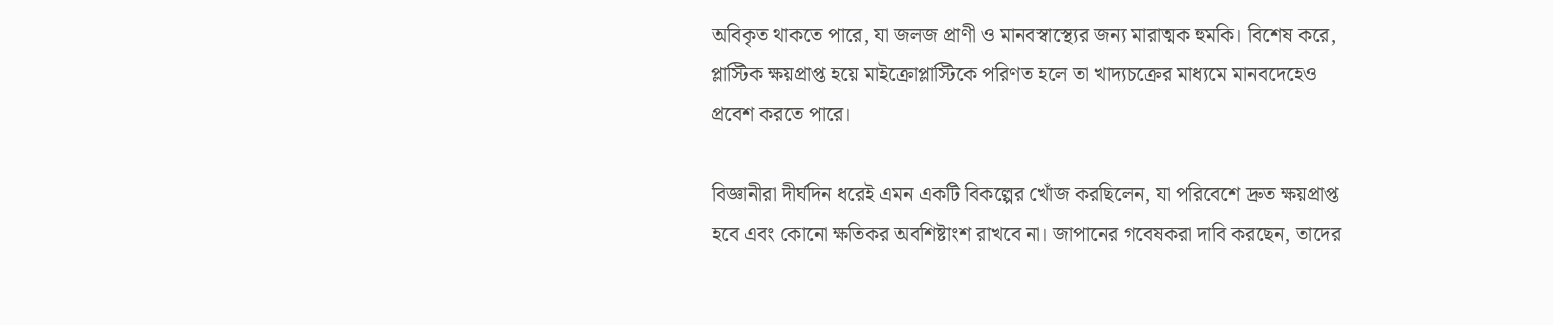অবিকৃত থাকতে পারে, যা জলজ প্রাণী ও মানবস্বাস্থ্যের জন্য মারাত্মক হুমকি। বিশেষ করে, প্লাস্টিক ক্ষয়প্রাপ্ত হয়ে মাইক্রোপ্লাস্টিকে পরিণত হলে তা খাদ্যচক্রের মাধ্যমে মানবদেহেও প্রবেশ করতে পারে।

বিজ্ঞানীরা দীর্ঘদিন ধরেই এমন একটি বিকল্পের খোঁজ করছিলেন, যা পরিবেশে দ্রুত ক্ষয়প্রাপ্ত হবে এবং কোনো ক্ষতিকর অবশিষ্টাংশ রাখবে না। জাপানের গবেষকরা দাবি করছেন, তাদের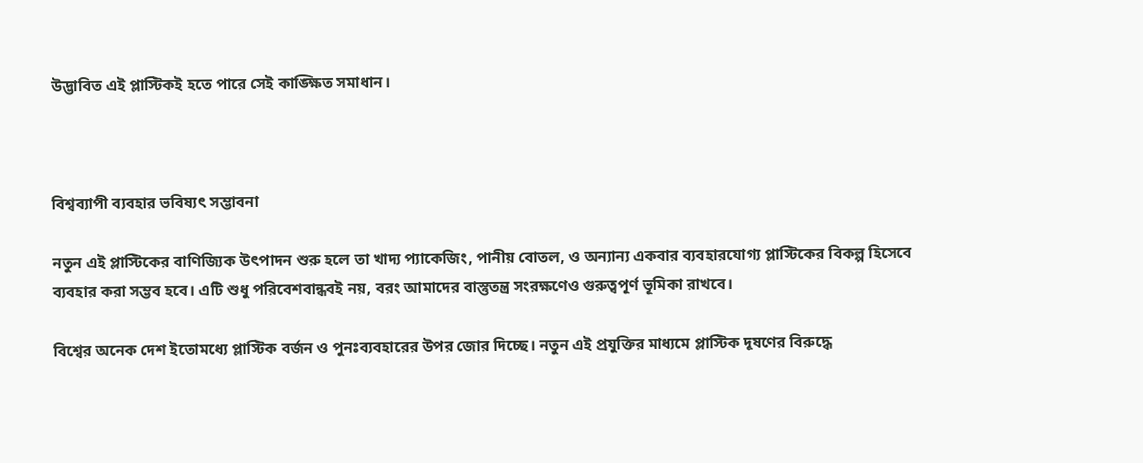উদ্ভাবিত এই প্লাস্টিকই হতে পারে সেই কাঙ্ক্ষিত সমাধান।



বিশ্বব্যাপী ব্যবহার ভবিষ্যৎ সম্ভাবনা

নতুন এই প্লাস্টিকের বাণিজ্যিক উৎপাদন শুরু হলে তা খাদ্য প্যাকেজিং, পানীয় বোতল, ও অন্যান্য একবার ব্যবহারযোগ্য প্লাস্টিকের বিকল্প হিসেবে ব্যবহার করা সম্ভব হবে। এটি শুধু পরিবেশবান্ধবই নয়, বরং আমাদের বাস্তুতন্ত্র সংরক্ষণেও গুরুত্বপূর্ণ ভূমিকা রাখবে।

বিশ্বের অনেক দেশ ইতোমধ্যে প্লাস্টিক বর্জন ও পুনঃব্যবহারের উপর জোর দিচ্ছে। নতুন এই প্রযুক্তির মাধ্যমে প্লাস্টিক দূষণের বিরুদ্ধে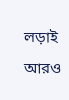লড়াই আরও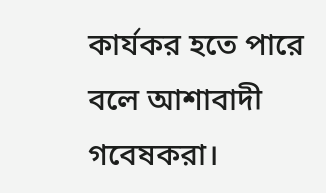কার্যকর হতে পারে বলে আশাবাদী গবেষকরা।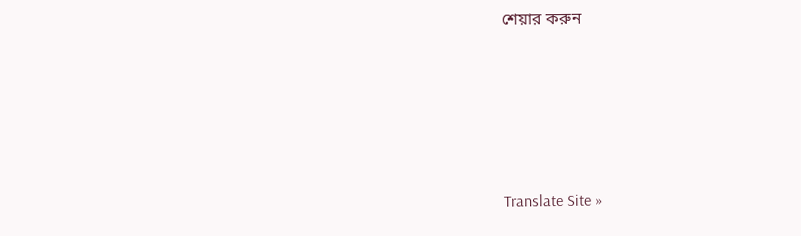শেয়ার করুন





Translate Site »